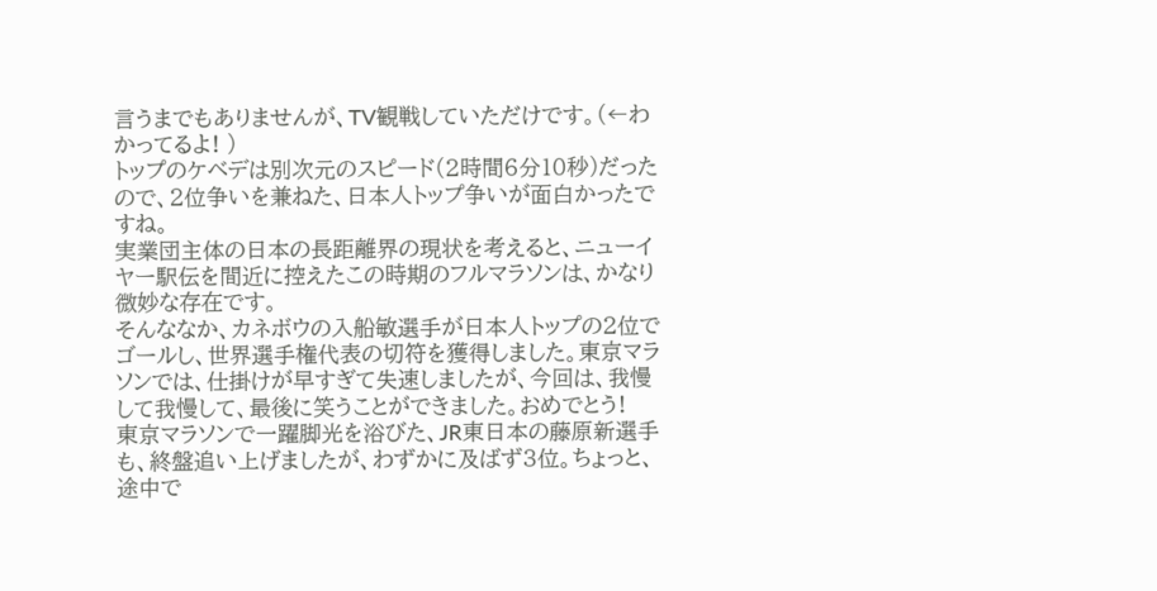言うまでもありませんが、TV観戦していただけです。(←わかってるよ! )
トップのケベデは別次元のスピード(2時間6分10秒)だったので、2位争いを兼ねた、日本人トップ争いが面白かったですね。
実業団主体の日本の長距離界の現状を考えると、ニューイヤー駅伝を間近に控えたこの時期のフルマラソンは、かなり微妙な存在です。
そんななか、カネボウの入船敏選手が日本人トップの2位でゴールし、世界選手権代表の切符を獲得しました。東京マラソンでは、仕掛けが早すぎて失速しましたが、今回は、我慢して我慢して、最後に笑うことができました。おめでとう!
東京マラソンで一躍脚光を浴びた、JR東日本の藤原新選手も、終盤追い上げましたが、わずかに及ばず3位。ちょっと、途中で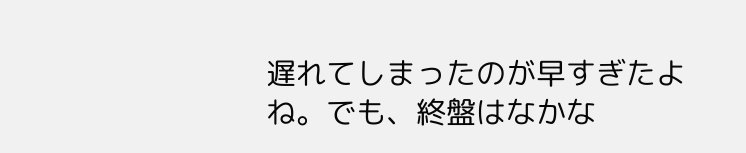遅れてしまったのが早すぎたよね。でも、終盤はなかな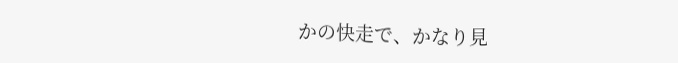かの快走で、かなり見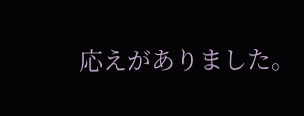応えがありました。